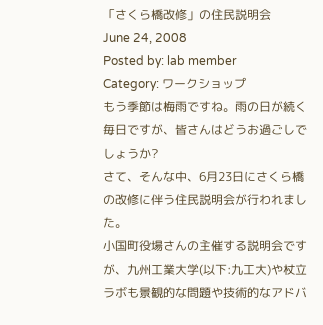「さくら橋改修」の住民説明会
June 24, 2008
Posted by: lab member
Category: ワークショップ
もう季節は梅雨ですね。雨の日が続く毎日ですが、皆さんはどうお過ごしでしょうか?
さて、そんな中、6月23日にさくら橋の改修に伴う住民説明会が行われました。
小国町役場さんの主催する説明会ですが、九州工業大学(以下:九工大)や杖立ラボも景観的な問題や技術的なアドバ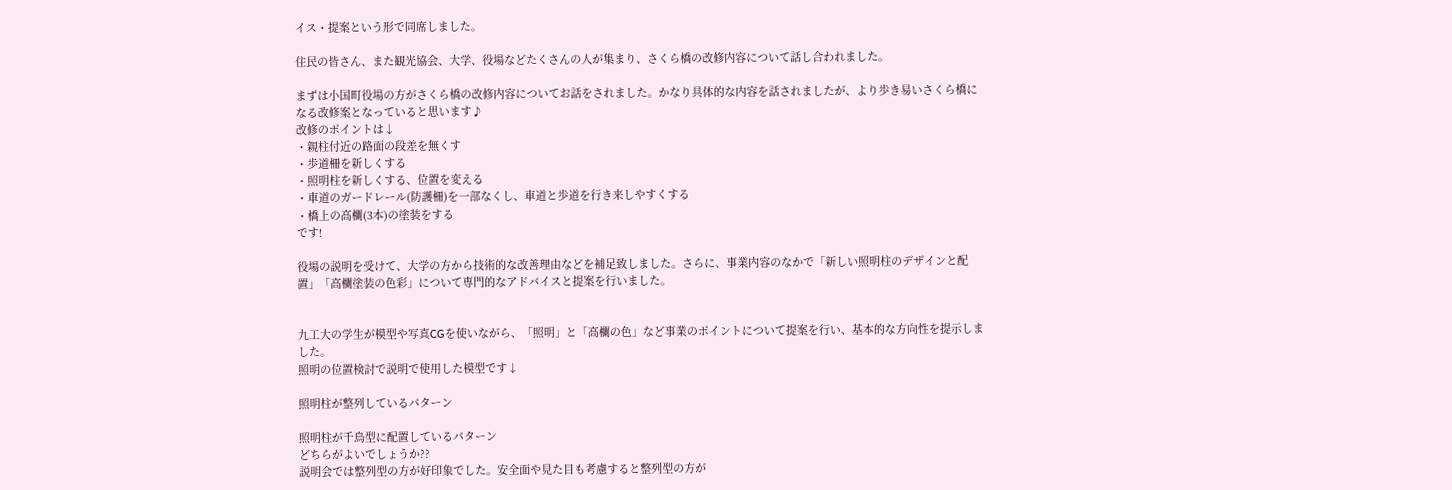イス・提案という形で同席しました。

住民の皆さん、また観光協会、大学、役場などたくさんの人が集まり、さくら橋の改修内容について話し合われました。

まずは小国町役場の方がさくら橋の改修内容についてお話をされました。かなり具体的な内容を話されましたが、より歩き易いさくら橋になる改修案となっていると思います♪
改修のポイントは↓
・親柱付近の路面の段差を無くす
・歩道柵を新しくする
・照明柱を新しくする、位置を変える
・車道のガードレール(防護柵)を一部なくし、車道と歩道を行き来しやすくする
・橋上の高欄(3本)の塗装をする
です!

役場の説明を受けて、大学の方から技術的な改善理由などを補足致しました。さらに、事業内容のなかで「新しい照明柱のデザインと配置」「高欄塗装の色彩」について専門的なアドバイスと提案を行いました。


九工大の学生が模型や写真CGを使いながら、「照明」と「高欄の色」など事業のポイントについて提案を行い、基本的な方向性を提示しました。
照明の位置検討で説明で使用した模型です↓

照明柱が整列しているパターン

照明柱が千鳥型に配置しているパターン
どちらがよいでしょうか??
説明会では整列型の方が好印象でした。安全面や見た目も考慮すると整列型の方が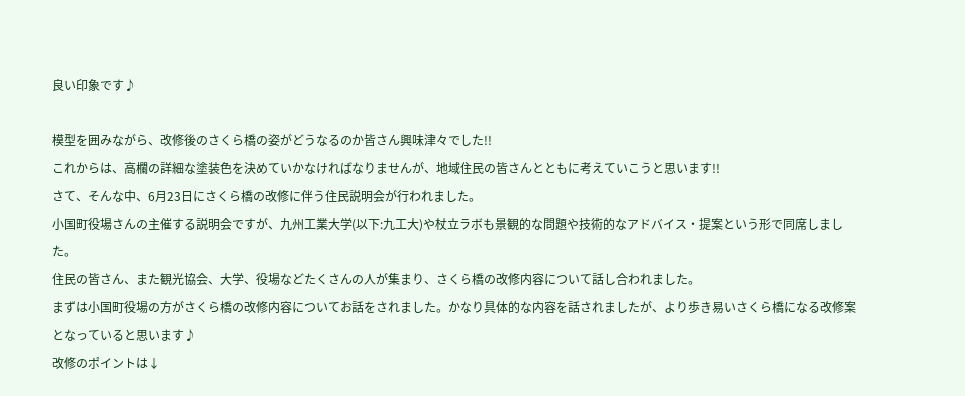良い印象です♪

模型を囲みながら、改修後のさくら橋の姿がどうなるのか皆さん興味津々でした!!
これからは、高欄の詳細な塗装色を決めていかなければなりませんが、地域住民の皆さんとともに考えていこうと思います!!
さて、そんな中、6月23日にさくら橋の改修に伴う住民説明会が行われました。
小国町役場さんの主催する説明会ですが、九州工業大学(以下:九工大)や杖立ラボも景観的な問題や技術的なアドバイス・提案という形で同席しました。
住民の皆さん、また観光協会、大学、役場などたくさんの人が集まり、さくら橋の改修内容について話し合われました。
まずは小国町役場の方がさくら橋の改修内容についてお話をされました。かなり具体的な内容を話されましたが、より歩き易いさくら橋になる改修案となっていると思います♪
改修のポイントは↓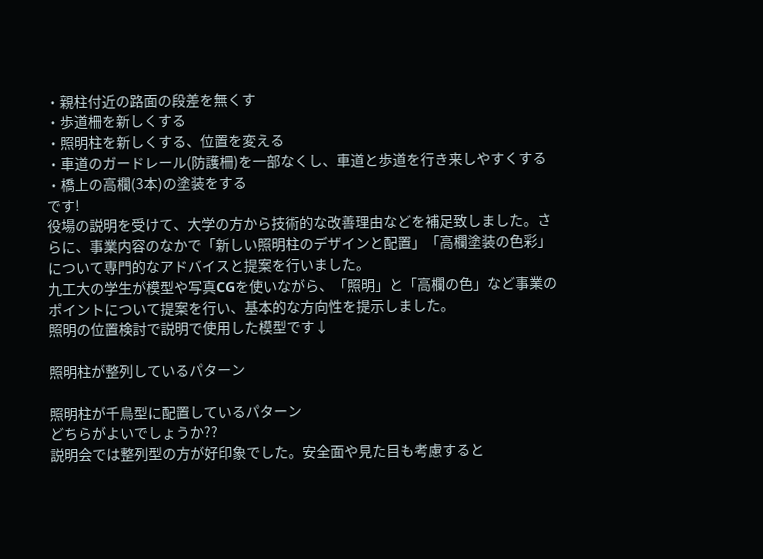・親柱付近の路面の段差を無くす
・歩道柵を新しくする
・照明柱を新しくする、位置を変える
・車道のガードレール(防護柵)を一部なくし、車道と歩道を行き来しやすくする
・橋上の高欄(3本)の塗装をする
です!
役場の説明を受けて、大学の方から技術的な改善理由などを補足致しました。さらに、事業内容のなかで「新しい照明柱のデザインと配置」「高欄塗装の色彩」について専門的なアドバイスと提案を行いました。
九工大の学生が模型や写真CGを使いながら、「照明」と「高欄の色」など事業のポイントについて提案を行い、基本的な方向性を提示しました。
照明の位置検討で説明で使用した模型です↓

照明柱が整列しているパターン

照明柱が千鳥型に配置しているパターン
どちらがよいでしょうか??
説明会では整列型の方が好印象でした。安全面や見た目も考慮すると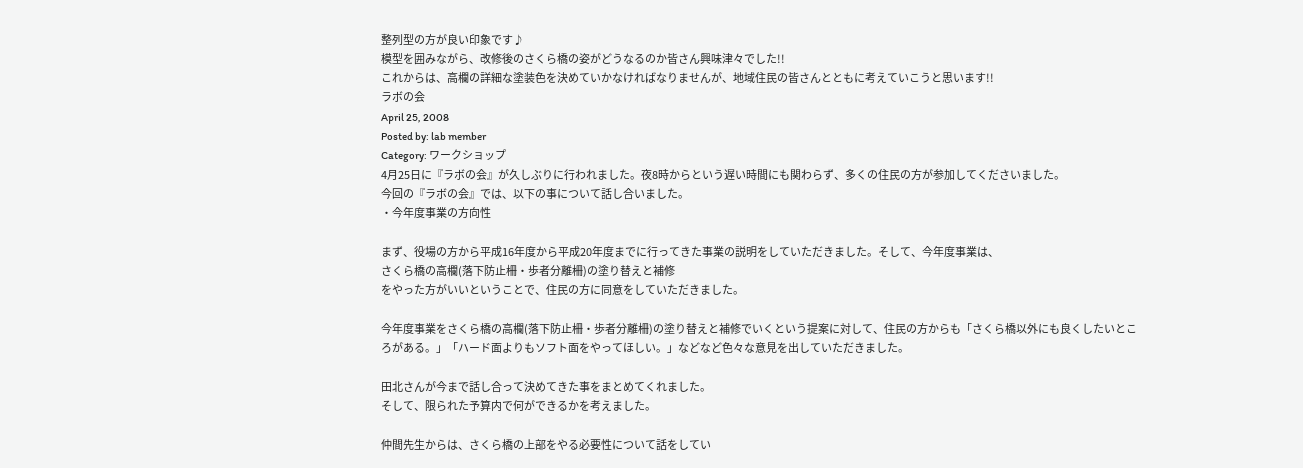整列型の方が良い印象です♪
模型を囲みながら、改修後のさくら橋の姿がどうなるのか皆さん興味津々でした!!
これからは、高欄の詳細な塗装色を決めていかなければなりませんが、地域住民の皆さんとともに考えていこうと思います!!
ラボの会
April 25, 2008
Posted by: lab member
Category: ワークショップ
4月25日に『ラボの会』が久しぶりに行われました。夜8時からという遅い時間にも関わらず、多くの住民の方が参加してくださいました。
今回の『ラボの会』では、以下の事について話し合いました。
・今年度事業の方向性

まず、役場の方から平成16年度から平成20年度までに行ってきた事業の説明をしていただきました。そして、今年度事業は、
さくら橋の高欄(落下防止柵・歩者分離柵)の塗り替えと補修
をやった方がいいということで、住民の方に同意をしていただきました。

今年度事業をさくら橋の高欄(落下防止柵・歩者分離柵)の塗り替えと補修でいくという提案に対して、住民の方からも「さくら橋以外にも良くしたいところがある。」「ハード面よりもソフト面をやってほしい。」などなど色々な意見を出していただきました。

田北さんが今まで話し合って決めてきた事をまとめてくれました。
そして、限られた予算内で何ができるかを考えました。

仲間先生からは、さくら橋の上部をやる必要性について話をしてい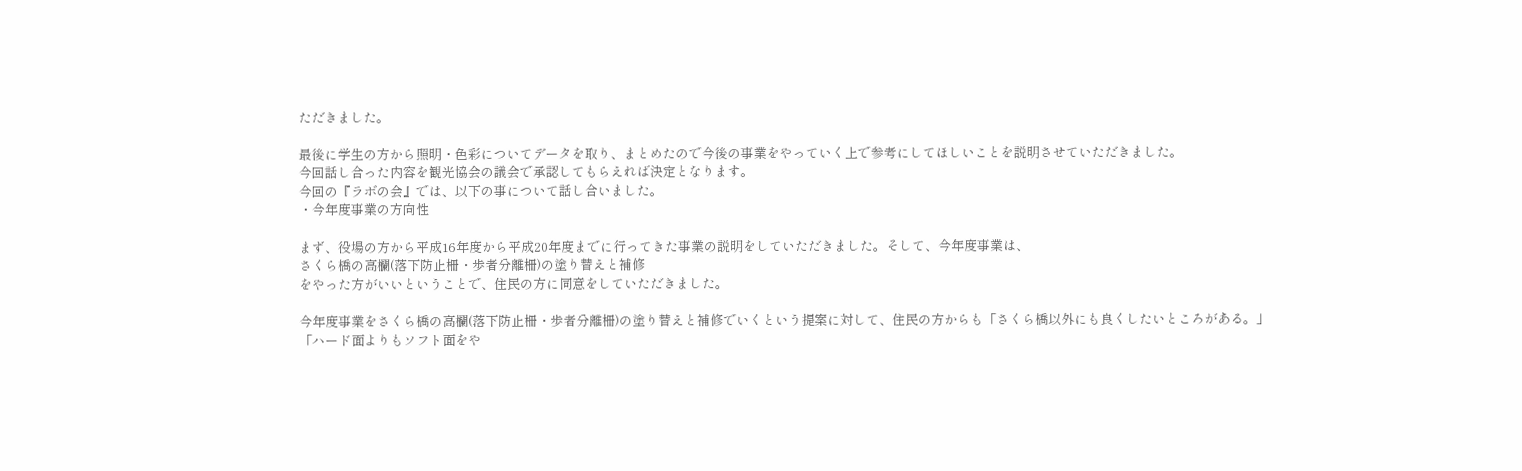ただきました。

最後に学生の方から照明・色彩についてデータを取り、まとめたので今後の事業をやっていく上で参考にしてほしいことを説明させていただきました。
今回話し合った内容を観光協会の議会で承認してもらえれば決定となります。
今回の『ラボの会』では、以下の事について話し合いました。
・今年度事業の方向性

まず、役場の方から平成16年度から平成20年度までに行ってきた事業の説明をしていただきました。そして、今年度事業は、
さくら橋の高欄(落下防止柵・歩者分離柵)の塗り替えと補修
をやった方がいいということで、住民の方に同意をしていただきました。

今年度事業をさくら橋の高欄(落下防止柵・歩者分離柵)の塗り替えと補修でいくという提案に対して、住民の方からも「さくら橋以外にも良くしたいところがある。」「ハード面よりもソフト面をや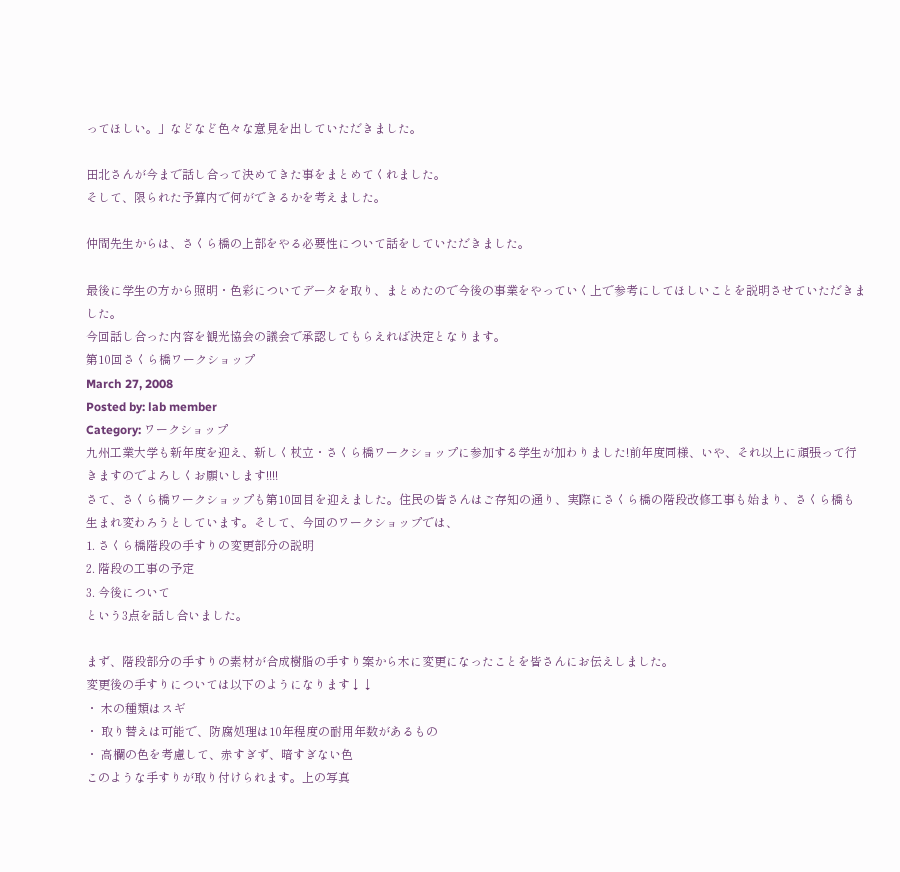ってほしい。」などなど色々な意見を出していただきました。

田北さんが今まで話し合って決めてきた事をまとめてくれました。
そして、限られた予算内で何ができるかを考えました。

仲間先生からは、さくら橋の上部をやる必要性について話をしていただきました。

最後に学生の方から照明・色彩についてデータを取り、まとめたので今後の事業をやっていく上で参考にしてほしいことを説明させていただきました。
今回話し合った内容を観光協会の議会で承認してもらえれば決定となります。
第10回さくら橋ワークショップ
March 27, 2008
Posted by: lab member
Category: ワークショップ
九州工業大学も新年度を迎え、新しく杖立・さくら橋ワークショップに参加する学生が加わりました!前年度同様、いや、それ以上に頑張って行きますのでよろしくお願いします!!!!
さて、さくら橋ワークショップも第10回目を迎えました。住民の皆さんはご存知の通り、実際にさくら橋の階段改修工事も始まり、さくら橋も生まれ変わろうとしています。そして、今回のワークショップでは、
1. さくら橋階段の手すりの変更部分の説明
2. 階段の工事の予定
3. 今後について
という3点を話し合いました。

まず、階段部分の手すりの素材が合成樹脂の手すり案から木に変更になったことを皆さんにお伝えしました。
変更後の手すりについては以下のようになります↓↓
・ 木の種類はスギ
・ 取り替えは可能で、防腐処理は10年程度の耐用年数があるもの
・ 高欄の色を考慮して、赤すぎず、暗すぎない色
このような手すりが取り付けられます。上の写真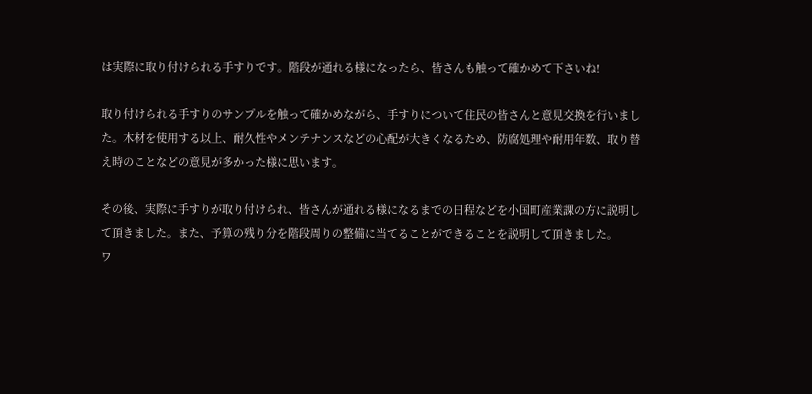は実際に取り付けられる手すりです。階段が通れる様になったら、皆さんも触って確かめて下さいね!

取り付けられる手すりのサンプルを触って確かめながら、手すりについて住民の皆さんと意見交換を行いました。木材を使用する以上、耐久性やメンテナンスなどの心配が大きくなるため、防腐処理や耐用年数、取り替え時のことなどの意見が多かった様に思います。

その後、実際に手すりが取り付けられ、皆さんが通れる様になるまでの日程などを小国町産業課の方に説明して頂きました。また、予算の残り分を階段周りの整備に当てることができることを説明して頂きました。
ワ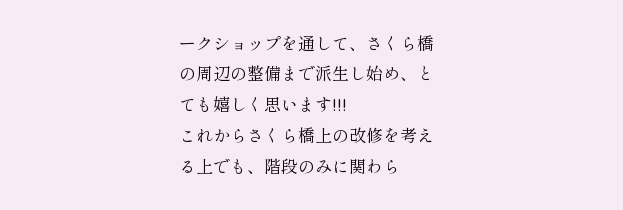ークショップを通して、さくら橋の周辺の整備まで派生し始め、とても嬉しく思います!!!
これからさくら橋上の改修を考える上でも、階段のみに関わら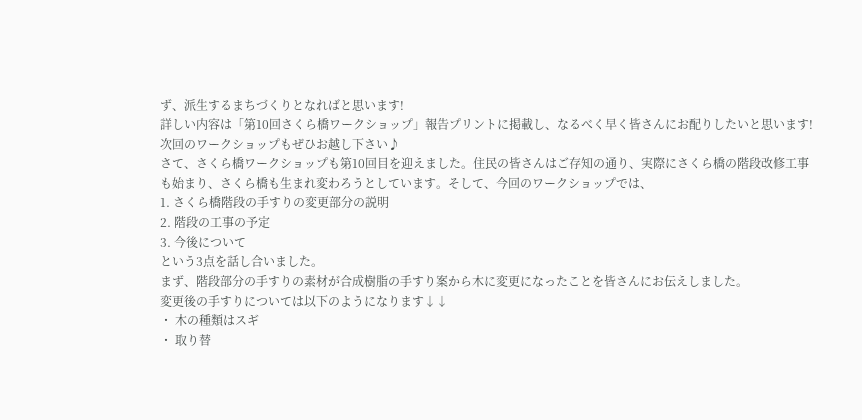ず、派生するまちづくりとなればと思います!
詳しい内容は「第10回さくら橋ワークショップ」報告プリントに掲載し、なるべく早く皆さんにお配りしたいと思います!次回のワークショップもぜひお越し下さい♪
さて、さくら橋ワークショップも第10回目を迎えました。住民の皆さんはご存知の通り、実際にさくら橋の階段改修工事も始まり、さくら橋も生まれ変わろうとしています。そして、今回のワークショップでは、
1. さくら橋階段の手すりの変更部分の説明
2. 階段の工事の予定
3. 今後について
という3点を話し合いました。
まず、階段部分の手すりの素材が合成樹脂の手すり案から木に変更になったことを皆さんにお伝えしました。
変更後の手すりについては以下のようになります↓↓
・ 木の種類はスギ
・ 取り替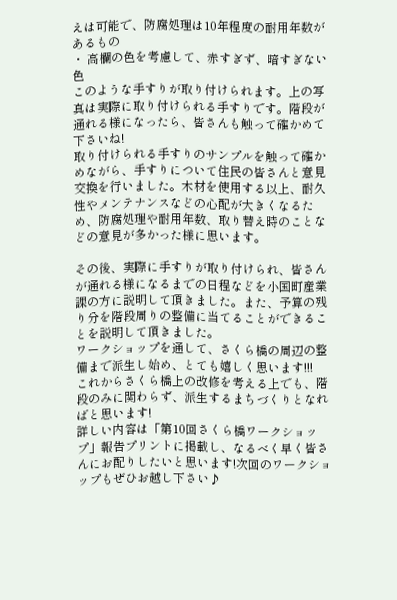えは可能で、防腐処理は10年程度の耐用年数があるもの
・ 高欄の色を考慮して、赤すぎず、暗すぎない色
このような手すりが取り付けられます。上の写真は実際に取り付けられる手すりです。階段が通れる様になったら、皆さんも触って確かめて下さいね!
取り付けられる手すりのサンプルを触って確かめながら、手すりについて住民の皆さんと意見交換を行いました。木材を使用する以上、耐久性やメンテナンスなどの心配が大きくなるため、防腐処理や耐用年数、取り替え時のことなどの意見が多かった様に思います。

その後、実際に手すりが取り付けられ、皆さんが通れる様になるまでの日程などを小国町産業課の方に説明して頂きました。また、予算の残り分を階段周りの整備に当てることができることを説明して頂きました。
ワークショップを通して、さくら橋の周辺の整備まで派生し始め、とても嬉しく思います!!!
これからさくら橋上の改修を考える上でも、階段のみに関わらず、派生するまちづくりとなればと思います!
詳しい内容は「第10回さくら橋ワークショップ」報告プリントに掲載し、なるべく早く皆さんにお配りしたいと思います!次回のワークショップもぜひお越し下さい♪